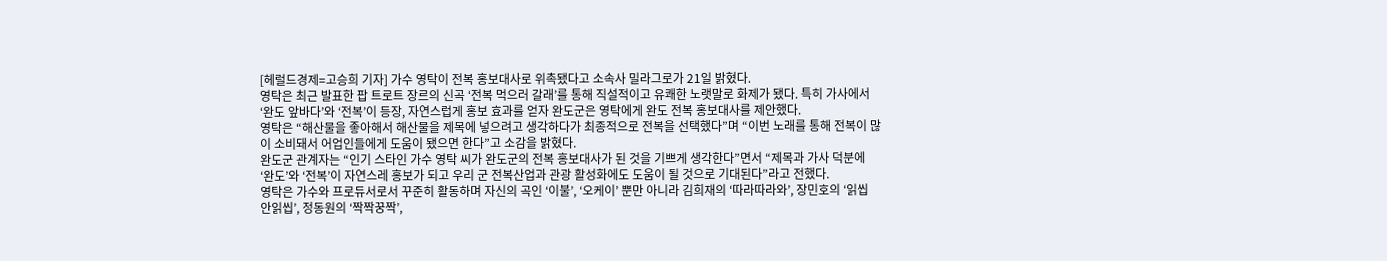[헤럴드경제=고승희 기자] 가수 영탁이 전복 홍보대사로 위촉됐다고 소속사 밀라그로가 21일 밝혔다.
영탁은 최근 발표한 팝 트로트 장르의 신곡 ‘전복 먹으러 갈래’를 통해 직설적이고 유쾌한 노랫말로 화제가 됐다. 특히 가사에서 ‘완도 앞바다’와 ‘전복’이 등장, 자연스럽게 홍보 효과를 얻자 완도군은 영탁에게 완도 전복 홍보대사를 제안했다.
영탁은 “해산물을 좋아해서 해산물을 제목에 넣으려고 생각하다가 최종적으로 전복을 선택했다”며 “이번 노래를 통해 전복이 많이 소비돼서 어업인들에게 도움이 됐으면 한다”고 소감을 밝혔다.
완도군 관계자는 “인기 스타인 가수 영탁 씨가 완도군의 전복 홍보대사가 된 것을 기쁘게 생각한다”면서 “제목과 가사 덕분에 ‘완도’와 ‘전복’이 자연스레 홍보가 되고 우리 군 전복산업과 관광 활성화에도 도움이 될 것으로 기대된다”라고 전했다.
영탁은 가수와 프로듀서로서 꾸준히 활동하며 자신의 곡인 ‘이불’, ‘오케이’ 뿐만 아니라 김희재의 ‘따라따라와’, 장민호의 ‘읽씹 안읽씹’, 정동원의 ‘짝짝꿍짝’,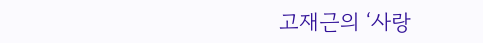고재근의 ‘사랑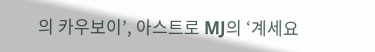의 카우보이’, 아스트로 MJ의 ‘계세요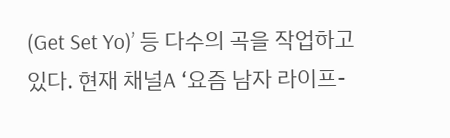(Get Set Yo)’ 등 다수의 곡을 작업하고 있다. 현재 채널A ‘요즘 남자 라이프-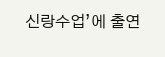신랑수업’에 출연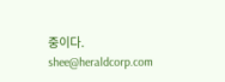중이다.
shee@heraldcorp.com